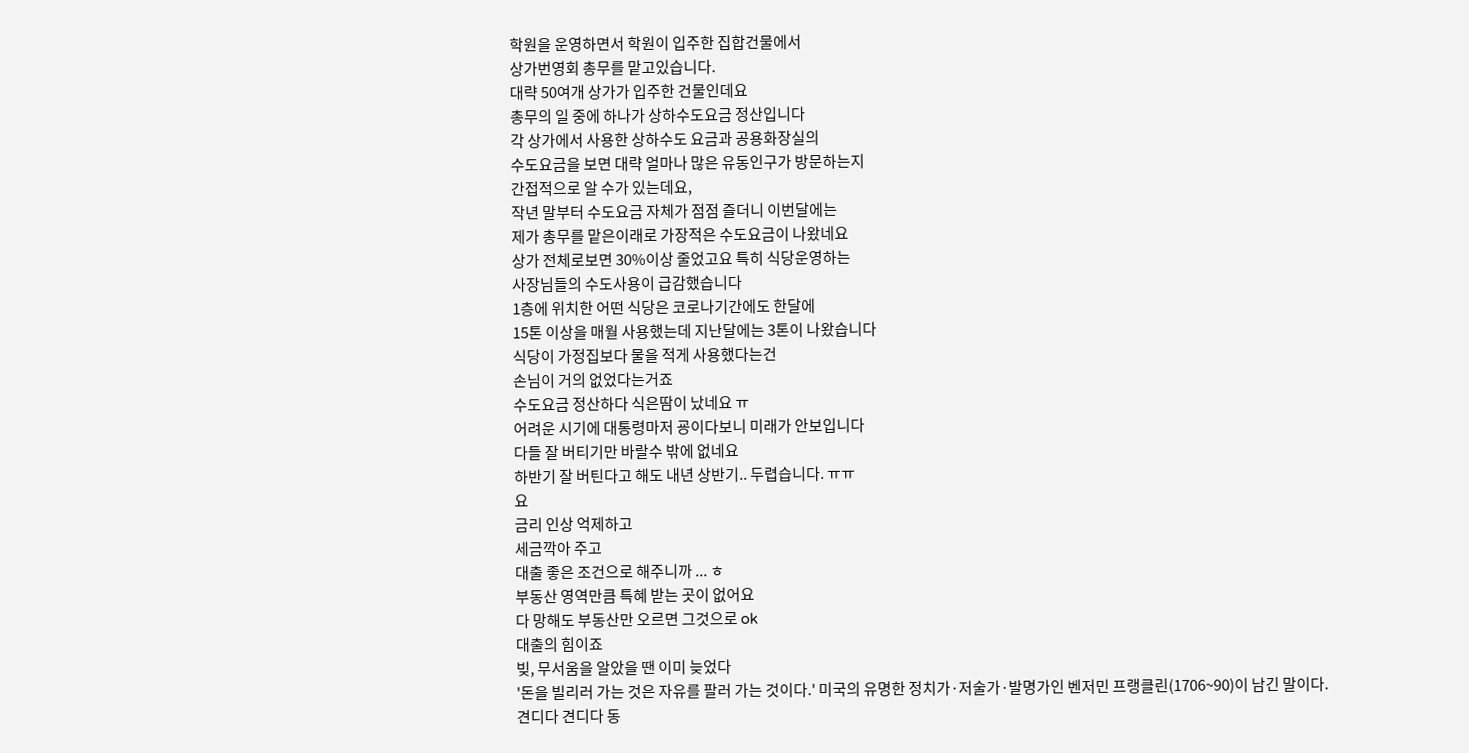학원을 운영하면서 학원이 입주한 집합건물에서
상가번영회 총무를 맡고있습니다.
대략 50여개 상가가 입주한 건물인데요
총무의 일 중에 하나가 상하수도요금 정산입니다
각 상가에서 사용한 상하수도 요금과 공용화장실의
수도요금을 보면 대략 얼마나 많은 유동인구가 방문하는지
간접적으로 알 수가 있는데요,
작년 말부터 수도요금 자체가 점점 즐더니 이번달에는
제가 총무를 맡은이래로 가장적은 수도요금이 나왔네요
상가 전체로보면 30%이상 줄었고요 특히 식당운영하는
사장님들의 수도사용이 급감했습니다
1층에 위치한 어떤 식당은 코로나기간에도 한달에
15톤 이상을 매월 사용했는데 지난달에는 3톤이 나왔습니다
식당이 가정집보다 물을 적게 사용했다는건
손님이 거의 없었다는거죠
수도요금 정산하다 식은땀이 났네요 ㅠ
어려운 시기에 대통령마저 굥이다보니 미래가 안보입니다
다들 잘 버티기만 바랄수 밖에 없네요
하반기 잘 버틴다고 해도 내년 상반기.. 두렵습니다. ㅠㅠ
요
금리 인상 억제하고
세금깍아 주고
대출 좋은 조건으로 해주니까 ... ㅎ
부동산 영역만큼 특혜 받는 곳이 없어요
다 망해도 부동산만 오르면 그것으로 ok
대출의 힘이죠
빚, 무서움을 알았을 땐 이미 늦었다
'돈을 빌리러 가는 것은 자유를 팔러 가는 것이다.' 미국의 유명한 정치가·저술가·발명가인 벤저민 프랭클린(1706~90)이 남긴 말이다.
견디다 견디다 동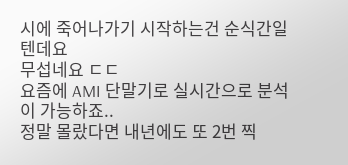시에 죽어나가기 시작하는건 순식간일텐데요
무섭네요 ㄷㄷ
요즘에 AMI 단말기로 실시간으로 분석이 가능하죠..
정말 몰랐다면 내년에도 또 2번 찍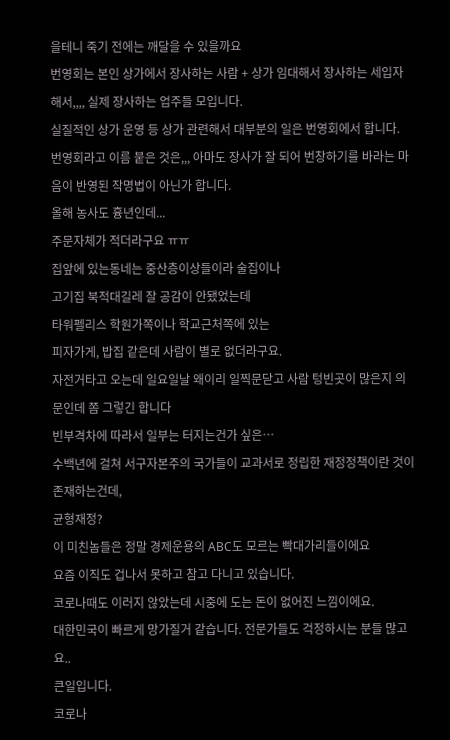을테니 죽기 전에는 깨달을 수 있을까요
번영회는 본인 상가에서 장사하는 사람 + 상가 임대해서 장사하는 세입자 해서,,,, 실제 장사하는 업주들 모입니다.
실질적인 상가 운영 등 상가 관련해서 대부분의 일은 번영회에서 합니다.
번영회라고 이름 붙은 것은,,, 아마도 장사가 잘 되어 번창하기를 바라는 마음이 반영된 작명법이 아닌가 합니다.
올해 농사도 흉년인데...
주문자체가 적더라구요 ㅠㅠ
집앞에 있는동네는 중산층이상들이라 술집이나
고기집 북적대길레 잘 공감이 안됐었는데
타워펠리스 학원가쪽이나 학교근처쪽에 있는
피자가게, 밥집 같은데 사람이 별로 없더라구요.
자전거타고 오는데 일요일날 왜이리 일찍문닫고 사람 텅빈곳이 많은지 의문인데 쫌 그렇긴 합니다
빈부격차에 따라서 일부는 터지는건가 싶은…
수백년에 걸쳐 서구자본주의 국가들이 교과서로 정립한 재정정책이란 것이 존재하는건데,
균형재정?
이 미친놈들은 정말 경제운용의 ABC도 모르는 빡대가리들이에요
요즘 이직도 겁나서 못하고 참고 다니고 있습니다.
코로나때도 이러지 않았는데 시중에 도는 돈이 없어진 느낌이에요.
대한민국이 빠르게 망가질거 같습니다. 전문가들도 걱정하시는 분들 많고요..
큰일입니다.
코로나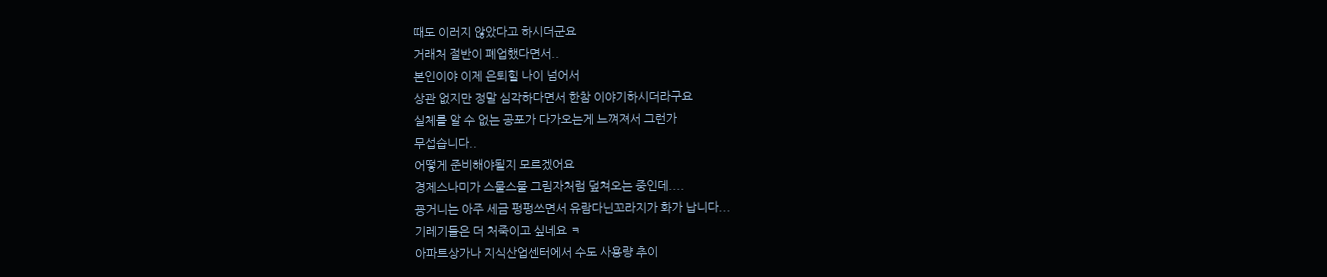때도 이러지 않았다고 하시더군요
거래처 절반이 폐업했다면서..
본인이야 이제 은퇴힐 나이 넘어서
상관 없지만 정말 심각하다면서 한참 이야기하시더라구요
실체를 알 수 없는 공포가 다가오는게 느껴져서 그런가
무섭습니다..
어떻게 준비해야될지 모르겠어요
경제스나미가 스물스물 그림자처럼 덮쳐오는 중인데....
굥거니는 아주 세금 펑펑쓰면서 유람다닌꼬라지가 화가 납니다...
기레기들은 더 처죽이고 싶네요 ㅋ
아파트상가나 지식산업센터에서 수도 사용량 추이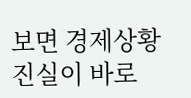보면 경제상황 진실이 바로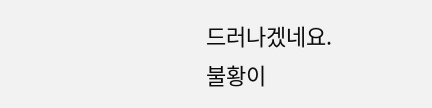드러나겠네요.
불황이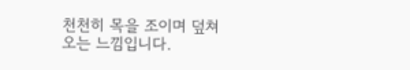천천히 목을 조이며 덮쳐오는 느낌입니다.